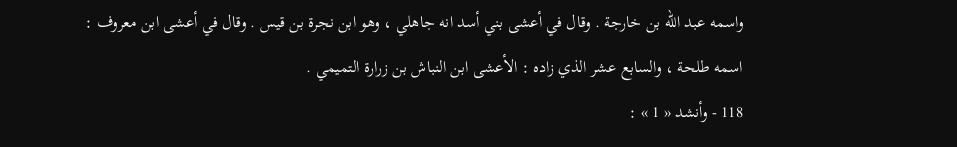واسمه عبد اللّه بن خارجة . وقال في أعشى بني أسد انه جاهلي ، وهو ابن نجرة بن قيس . وقال في أعشى ابن معروف : اسمه طلحة ، والسابع عشر الذي زاده : الأعشى ابن النباش بن زرارة التميمي .
118 - وأنشد « 1 » :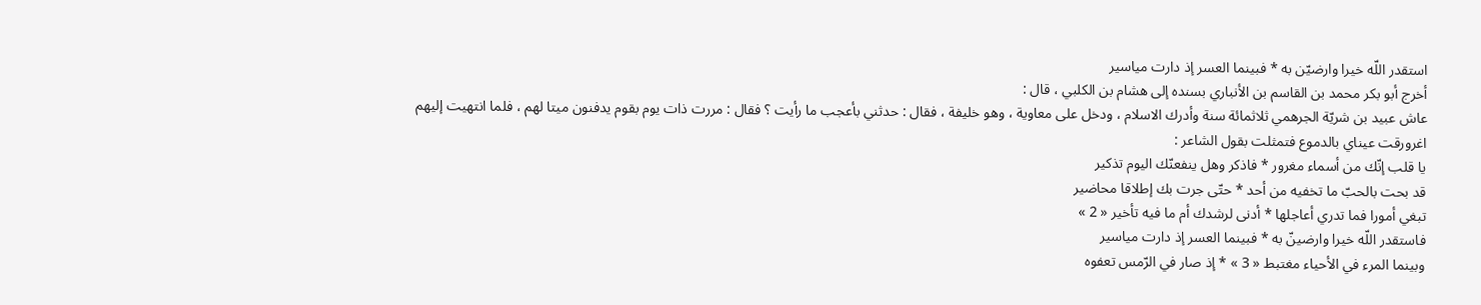استقدر اللّه خيرا وارضيّن به * فبينما العسر إذ دارت مياسير
أخرج أبو بكر محمد بن القاسم بن الأنباري بسنده إلى هشام بن الكلبي ، قال :
عاش عبيد بن شريّة الجرهمي ثلاثمائة سنة وأدرك الاسلام ، ودخل على معاوية ، وهو خليفة ، فقال : حدثني بأعجب ما رأيت ؟ فقال : مررت ذات يوم بقوم يدفنون ميتا لهم ، فلما انتهيت إليهم اغرورقت عيناي بالدموع فتمثلت بقول الشاعر :
يا قلب إنّك من أسماء مغرور * فاذكر وهل ينفعنّك اليوم تذكير
قد بحت بالحبّ ما تخفيه من أحد * حتّى جرت بك إطلاقا محاضير
تبغي أمورا فما تدري أعاجلها * أدنى لرشدك أم ما فيه تأخير « 2 »
فاستقدر اللّه خيرا وارضينّ به * فبينما العسر إذ دارت مياسير
وبينما المرء في الأحياء مغتبط « 3 » * إذ صار في الرّمس تعفوه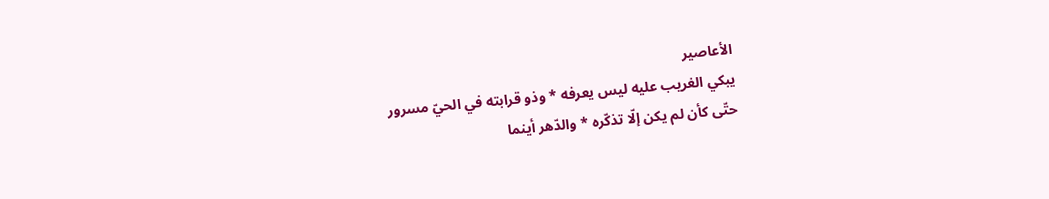الأعاصير
يبكي الغريب عليه ليس يعرفه * وذو قرابته في الحيّ مسرور
حتّى كأن لم يكن إلّا تذكّره * والدّهر أينما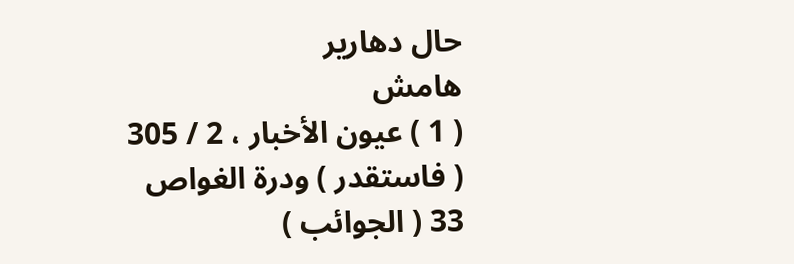حال دهارير
هامش
( 1 ) عيون الأخبار ، 2 / 305 ( فاستقدر ) ودرة الغواص 33 ( الجوائب )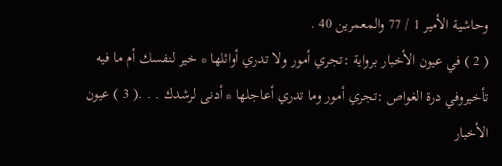وحاشية الأمير 1 / 77 والمعمرين 40 .
( 2 ) في عيون الأخبار برواية :تجري أمور ولا تدري أوائلها * خير لنفسك أم ما فيه تأخيروفي درة الغواص :تجري أمور وما تدري أعاجلها * أدنى لرشدك . . .( 3 ) عيون الأخبار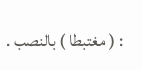: ( مغتبطا ) بالنصب .